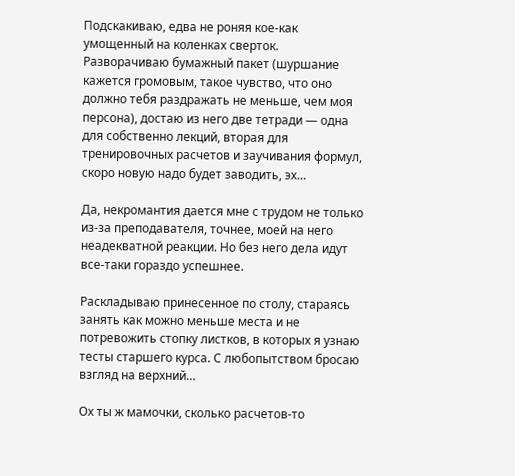Подскакиваю, едва не роняя кое-как умощенный на коленках сверток. Разворачиваю бумажный пакет (шуршание кажется громовым, такое чувство, что оно должно тебя раздражать не меньше, чем моя персона), достаю из него две тетради — одна для собственно лекций, вторая для тренировочных расчетов и заучивания формул, скоро новую надо будет заводить, эх…

Да, некромантия дается мне с трудом не только из-за преподавателя, точнее, моей на него неадекватной реакции. Но без него дела идут все-таки гораздо успешнее.

Раскладываю принесенное по столу, стараясь занять как можно меньше места и не потревожить стопку листков, в которых я узнаю тесты старшего курса. С любопытством бросаю взгляд на верхний…

Ох ты ж мамочки, сколько расчетов-то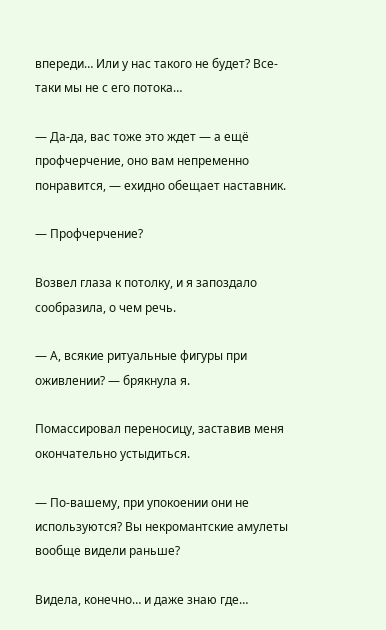впереди… Или у нас такого не будет? Все-таки мы не с его потока…

— Да-да, вас тоже это ждет — а ещё профчерчение, оно вам непременно понравится, — ехидно обещает наставник.

— Профчерчение?

Возвел глаза к потолку, и я запоздало сообразила, о чем речь.

— А, всякие ритуальные фигуры при оживлении? — брякнула я.

Помассировал переносицу, заставив меня окончательно устыдиться.

— По-вашему, при упокоении они не используются? Вы некромантские амулеты вообще видели раньше?

Видела, конечно… и даже знаю где…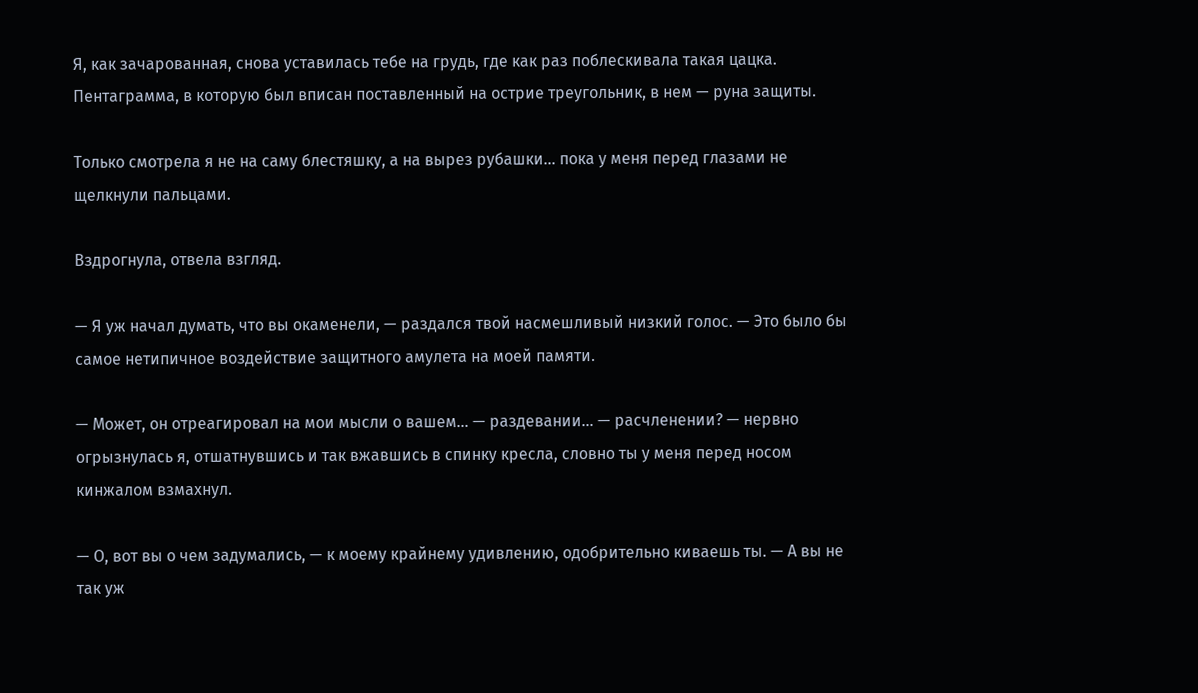Я, как зачарованная, снова уставилась тебе на грудь, где как раз поблескивала такая цацка. Пентаграмма, в которую был вписан поставленный на острие треугольник, в нем — руна защиты.

Только смотрела я не на саму блестяшку, а на вырез рубашки… пока у меня перед глазами не щелкнули пальцами.

Вздрогнула, отвела взгляд.

— Я уж начал думать, что вы окаменели, — раздался твой насмешливый низкий голос. — Это было бы самое нетипичное воздействие защитного амулета на моей памяти.

— Может, он отреагировал на мои мысли о вашем… — раздевании… — расчленении? — нервно огрызнулась я, отшатнувшись и так вжавшись в спинку кресла, словно ты у меня перед носом кинжалом взмахнул.

— О, вот вы о чем задумались, — к моему крайнему удивлению, одобрительно киваешь ты. — А вы не так уж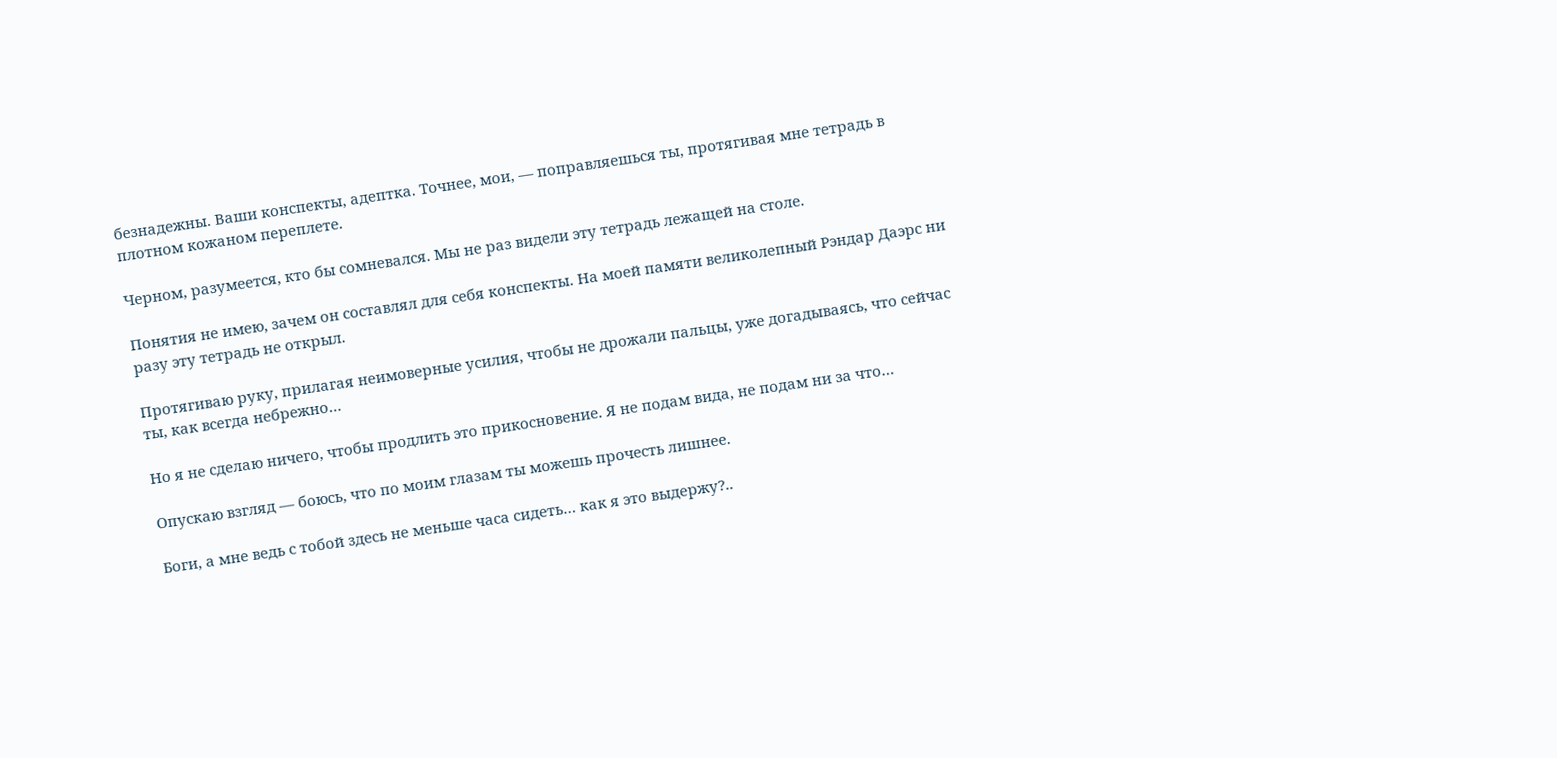безнадежны. Ваши конспекты, адептка. Точнее, мои, — поправляешься ты, протягивая мне тетрадь в плотном кожаном переплете.

Черном, разумеется, кто бы сомневался. Мы не раз видели эту тетрадь лежащей на столе.

Понятия не имею, зачем он составлял для себя конспекты. На моей памяти великолепный Рэндар Даэрс ни разу эту тетрадь не открыл.

Протягиваю руку, прилагая неимоверные усилия, чтобы не дрожали пальцы, уже догадываясь, что сейчас ты, как всегда небрежно…

Но я не сделаю ничего, чтобы продлить это прикосновение. Я не подам вида, не подам ни за что…

Опускаю взгляд — боюсь, что по моим глазам ты можешь прочесть лишнее.

Боги, а мне ведь с тобой здесь не меньше часа сидеть… как я это выдержу?..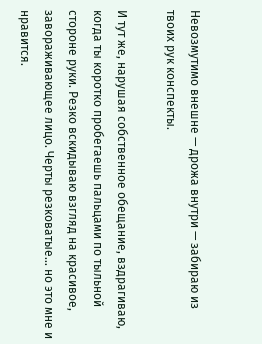Невозмутимо внешне — дрожа внутри — забираю из твоих рук конспекты.

И тут же, нарушая собственное обещание, вздрагиваю, когда ты коротко пробегаешь пальцами по тыльной стороне руки. Резко вскидываю взгляд на красивое, завораживающее лицо. Черты резковатые… но это мне и нравится.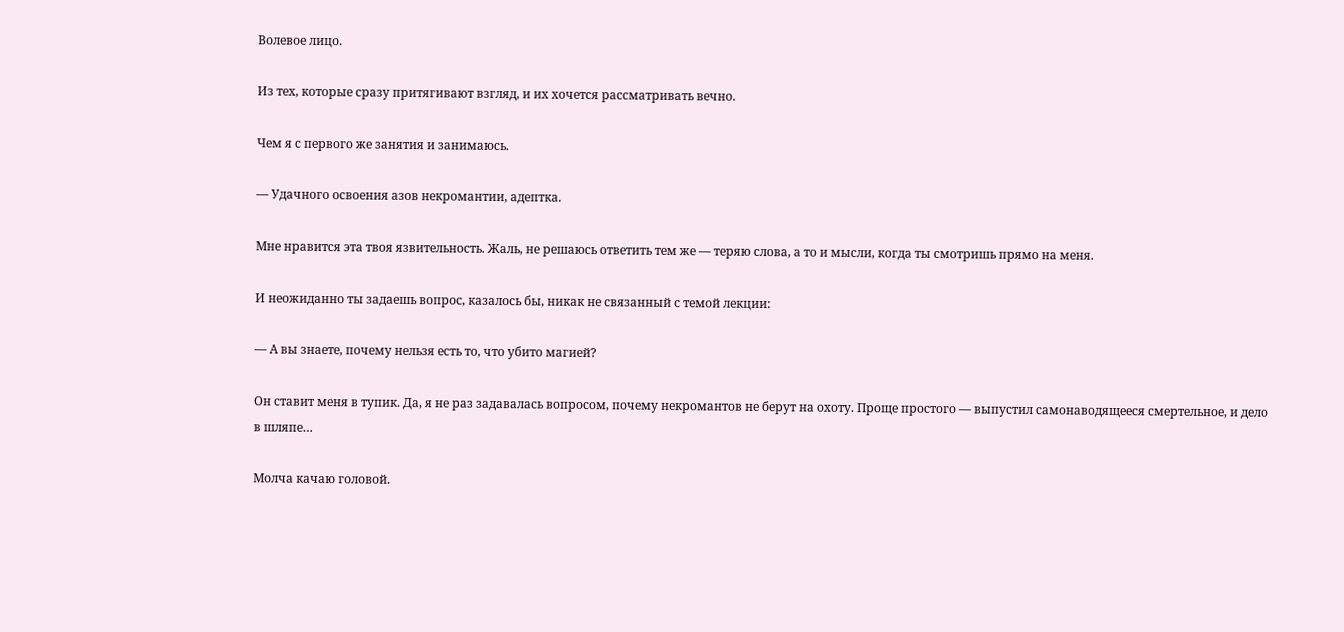Волевое лицо.

Из тех, которые сразу притягивают взгляд, и их хочется рассматривать вечно.

Чем я с первого же занятия и занимаюсь.

— Удачного освоения азов некромантии, адептка.

Мне нравится эта твоя язвительность. Жаль, не решаюсь ответить тем же — теряю слова, а то и мысли, когда ты смотришь прямо на меня.

И неожиданно ты задаешь вопрос, казалось бы, никак не связанный с темой лекции:

— А вы знаете, почему нельзя есть то, что убито магией?

Он ставит меня в тупик. Да, я не раз задавалась вопросом, почему некромантов не берут на охоту. Проще простого — выпустил самонаводящееся смертельное, и дело в шляпе…

Молча качаю головой.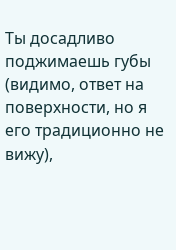Ты досадливо поджимаешь губы (видимо, ответ на поверхности, но я его традиционно не вижу),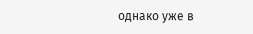однако уже в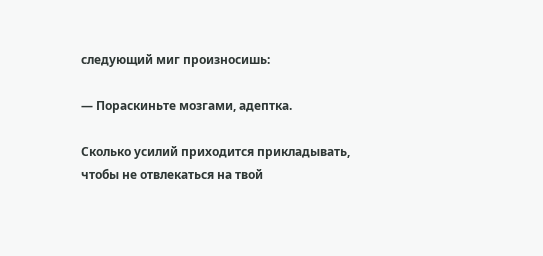следующий миг произносишь:

— Пораскиньте мозгами, адептка.

Сколько усилий приходится прикладывать, чтобы не отвлекаться на твой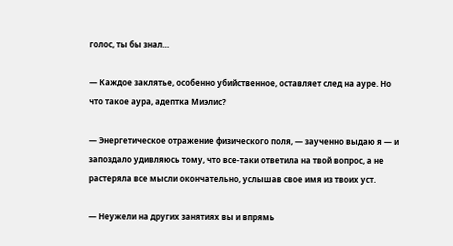голос, ты бы знал…

— Каждое заклятье, особенно убийственное, оставляет след на ауре. Но что такое аура, адептка Миэлис?

— Энергетическое отражение физического поля, — заученно выдаю я — и запоздало удивляюсь тому, что все-таки ответила на твой вопрос, а не растеряла все мысли окончательно, услышав свое имя из твоих уст.

— Неужели на других занятиях вы и впрямь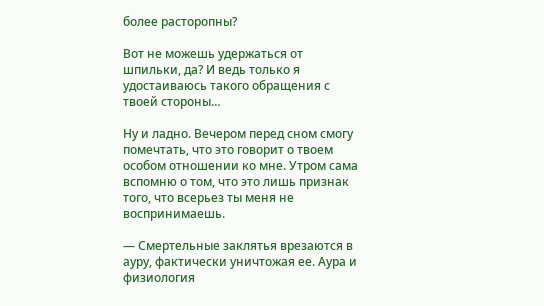более расторопны?

Вот не можешь удержаться от шпильки, да? И ведь только я удостаиваюсь такого обращения с твоей стороны…

Ну и ладно. Вечером перед сном смогу помечтать, что это говорит о твоем особом отношении ко мне. Утром сама вспомню о том, что это лишь признак того, что всерьез ты меня не воспринимаешь.

— Смертельные заклятья врезаются в ауру, фактически уничтожая ее. Аура и физиология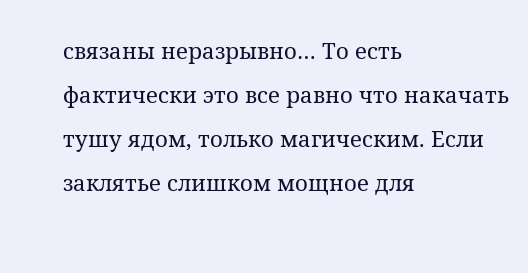связаны неразрывно… То есть фактически это все равно что накачать тушу ядом, только магическим. Если заклятье слишком мощное для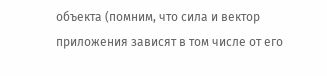объекта (помним, что сила и вектор приложения зависят в том числе от его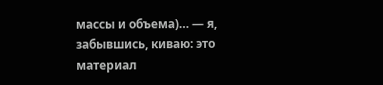массы и объема)… — я, забывшись, киваю: это материал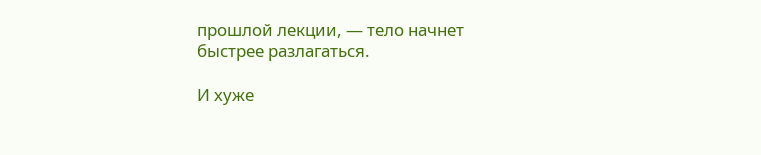прошлой лекции, — тело начнет быстрее разлагаться.

И хуже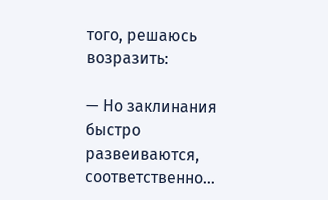того, решаюсь возразить:

— Но заклинания быстро развеиваются, соответственно…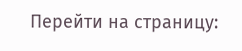Перейти на страницу: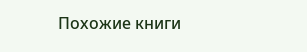Похожие книги